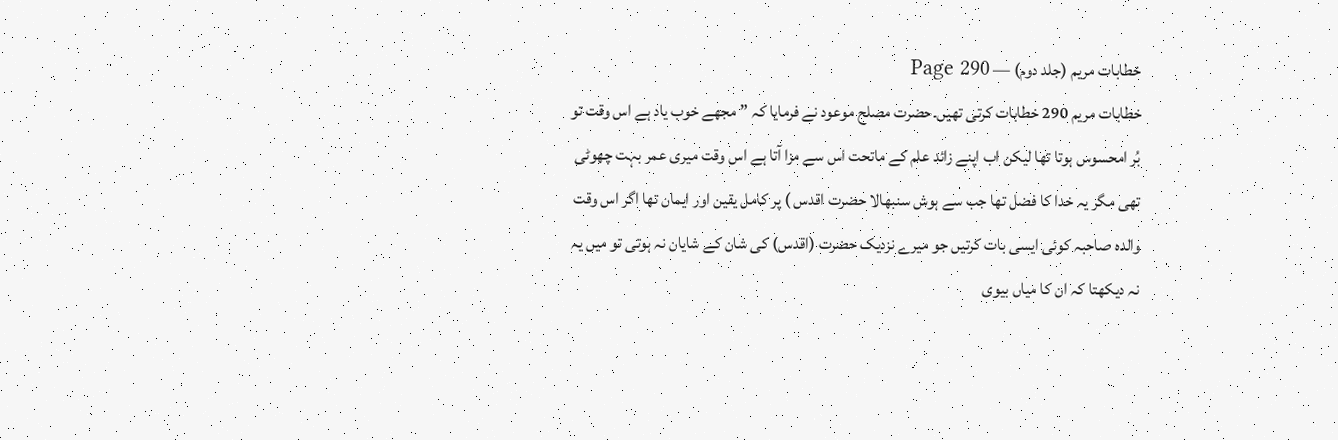خطابات مریم (جلد دوم) — Page 290
خطابات مریم 290 خطابات کرتی تھیں۔حضرت مصلح موعود نے فرمایا کہ ” مجھے خوب یاد ہے اس وقت تو بُر امحسوس ہوتا تھا لیکن اب اپنے زائد علم کے ماتحت اس سے مزا آتا ہے اس وقت میری عمر بہت چھوٹی تھی مگر یہ خدا کا فضل تھا جب سے ہوش سنبھالا حضرت اقدس ) پر کامل یقین اور ایمان تھا اگر اس وقت والدہ صاحبہ کوئی ایسی بات کرتیں جو میرے نزدیک حضرت (اقدس) کی شان کے شایان نہ ہوتی تو میں یہ نہ دیکھتا کہ ان کا میاں بیوی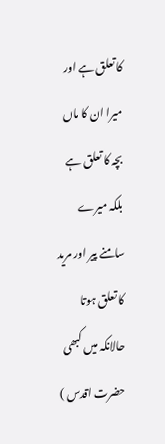کا تعلق ہے اور میرا ان کا ماں بچہ کا تعلق ہے بلکہ میرے سامنے پیر اور مرید کا تعلق ہوتا حالانکہ میں کبھی حضرت اقدس )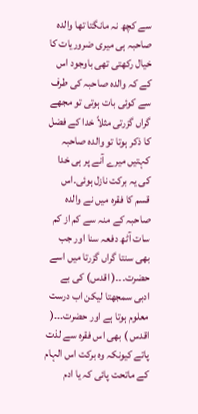سے کچھ نہ مانگتا تھا والدہ صاحبہ ہی میری ضروریات کا خیال رکھتی تھی باوجود اس کے کہ والدہ صاحبہ کی طرف سے کوئی بات ہوتی تو مجھے گراں گزرتی مثلاً خدا کے فضل کا ذکر ہوتا تو والدہ صاحبہ کہتیں میرے آنے پر ہی خدا کی یہ برکت نازل ہوئی۔اس قسم کا فقرہ میں نے والدہ صاحبہ کے منہ سے کم از کم سات آٹھ دفعہ سنا اور جب بھی سنتا گراں گزرتا میں اسے حضرت۔۔۔( اقدس) کی بے ادبی سمجھتا لیکن اب درست معلوم ہوتا ہے اور حضرت۔۔۔( اقدس ) بھی اس فقرہ سے لذت پاتے کیونکہ وہ برکت اس الہام کے ماتحت پائی کہ یا ادم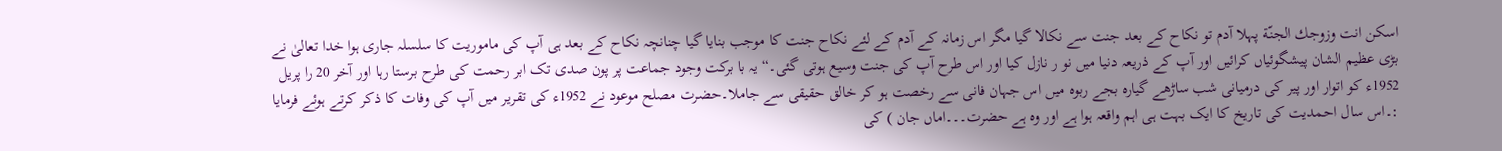اسکن انت وزوجك الجنّة پہلا آدم تو نکاح کے بعد جنت سے نکالا گیا مگر اس زمانہ کے آدم کے لئے نکاح جنت کا موجب بنایا گیا چنانچہ نکاح کے بعد ہی آپ کی ماموریت کا سلسلہ جاری ہوا خدا تعالیٰ نے بڑی عظیم الشان پیشگوئیاں کرائیں اور آپ کے ذریعہ دنیا میں نو ر نازل کیا اور اس طرح آپ کی جنت وسیع ہوتی گئی۔“ یہ با برکت وجود جماعت پر پون صدی تک ابر رحمت کی طرح برستا رہا اور آخر 20 را پریل 1952ء کو اتوار اور پیر کی درمیانی شب ساڑھے گیارہ بجے ربوہ میں اس جہان فانی سے رخصت ہو کر خالق حقیقی سے جاملا۔حضرت مصلح موعود نے 1952ء کی تقریر میں آپ کی وفات کا ذکر کرتے ہوئے فرمایا :۔اس سال احمدیت کی تاریخ کا ایک بہت ہی اہم واقعہ ہوا ہے اور وہ ہے حضرت۔۔۔اماں جان ) کی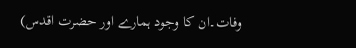وفات۔ان کا وجود ہمارے اور حضرت اقدس)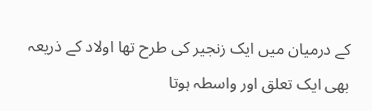کے درمیان میں ایک زنجیر کی طرح تھا اولاد کے ذریعہ بھی ایک تعلق اور واسطہ ہوتا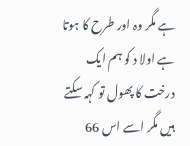ہے مگر وہ اور طرح کا ہوتا ہے اولا د کو ہم ایک درخت کا پھول تو کہہ سکتے ہیں مگر اسے اس 66